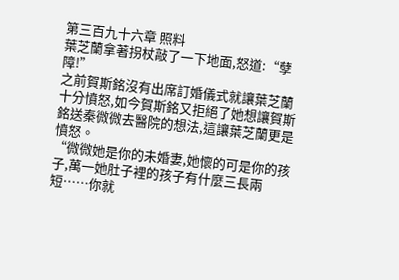第三百九十六章 照料
葉芝蘭拿著拐杖敲了一下地面,怒道:“孽障!”
之前賀斯銘沒有出席訂婚儀式就讓葉芝蘭十分憤怒,如今賀斯銘又拒絕了她想讓賀斯銘送秦微微去醫院的想法,這讓葉芝蘭更是憤怒。
“微微她是你的未婚妻,她懷的可是你的孩子,萬一她肚子裡的孩子有什麼三長兩短……你就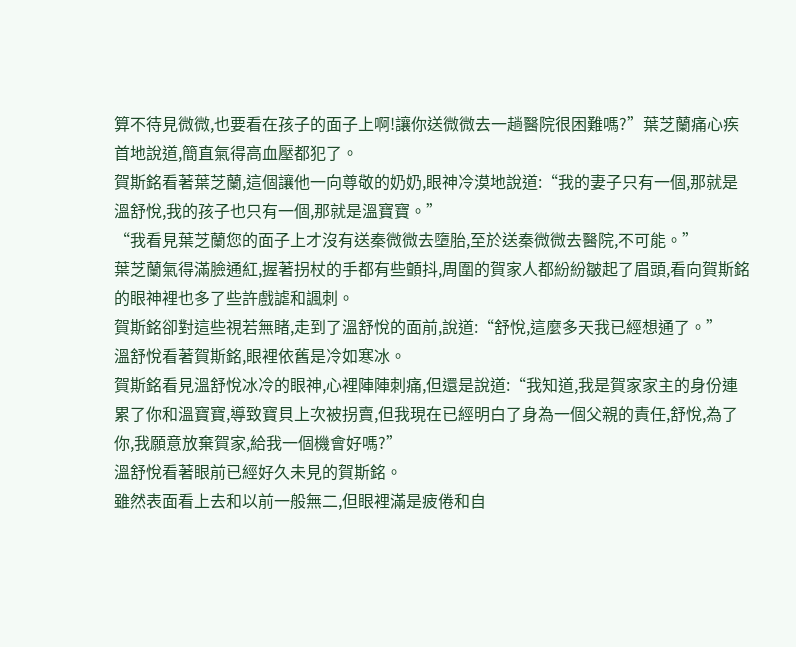算不待見微微,也要看在孩子的面子上啊!讓你送微微去一趟醫院很困難嗎?”葉芝蘭痛心疾首地說道,簡直氣得高血壓都犯了。
賀斯銘看著葉芝蘭,這個讓他一向尊敬的奶奶,眼神冷漠地說道:“我的妻子只有一個,那就是溫舒悅,我的孩子也只有一個,那就是溫寶寶。”
“我看見葉芝蘭您的面子上才沒有送秦微微去墮胎,至於送秦微微去醫院,不可能。”
葉芝蘭氣得滿臉通紅,握著拐杖的手都有些顫抖,周圍的賀家人都紛紛皺起了眉頭,看向賀斯銘的眼神裡也多了些許戲謔和諷刺。
賀斯銘卻對這些視若無睹,走到了溫舒悅的面前,說道:“舒悅,這麼多天我已經想通了。”
溫舒悅看著賀斯銘,眼裡依舊是冷如寒冰。
賀斯銘看見溫舒悅冰冷的眼神,心裡陣陣刺痛,但還是說道:“我知道,我是賀家家主的身份連累了你和溫寶寶,導致寶貝上次被拐賣,但我現在已經明白了身為一個父親的責任,舒悅,為了你,我願意放棄賀家,給我一個機會好嗎?”
溫舒悅看著眼前已經好久未見的賀斯銘。
雖然表面看上去和以前一般無二,但眼裡滿是疲倦和自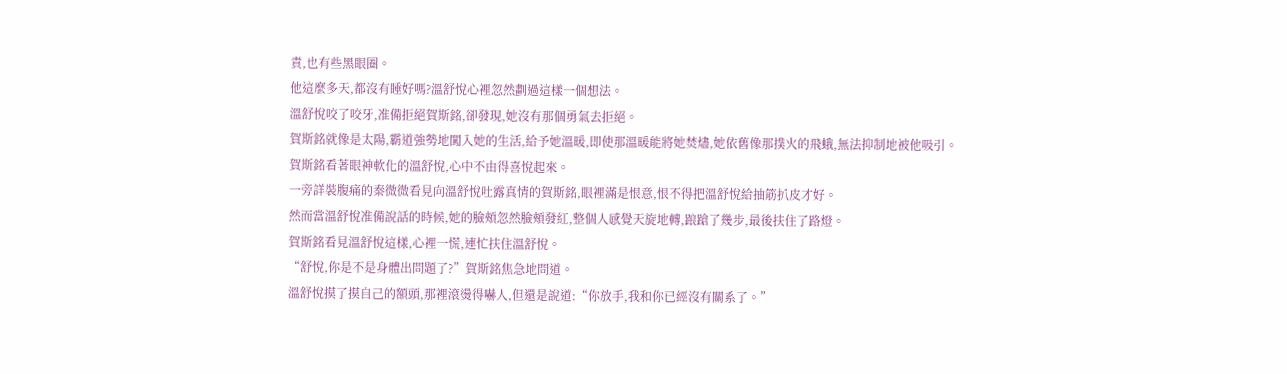責,也有些黑眼圈。
他這麼多天,都沒有睡好嗎?溫舒悅心裡忽然劃過這樣一個想法。
溫舒悅咬了咬牙,准備拒絕賀斯銘,卻發現,她沒有那個勇氣去拒絕。
賀斯銘就像是太陽,霸道強勢地闖入她的生活,給予她溫暖,即使那溫暖能將她焚燼,她依舊像那撲火的飛蛾,無法抑制地被他吸引。
賀斯銘看著眼神軟化的溫舒悅,心中不由得喜悅起來。
一旁詳裝腹痛的秦微微看見向溫舒悅吐露真情的賀斯銘,眼裡滿是恨意,恨不得把溫舒悅給抽筋扒皮才好。
然而當溫舒悅准備說話的時候,她的臉頰忽然臉頰發紅,整個人感覺天旋地轉,踉蹌了幾步,最後扶住了路燈。
賀斯銘看見溫舒悅這樣,心裡一慌,連忙扶住溫舒悅。
“舒悅,你是不是身體出問題了?”賀斯銘焦急地問道。
溫舒悅摸了摸自己的額頭,那裡滾燙得嚇人,但還是說道:“你放手,我和你已經沒有關系了。”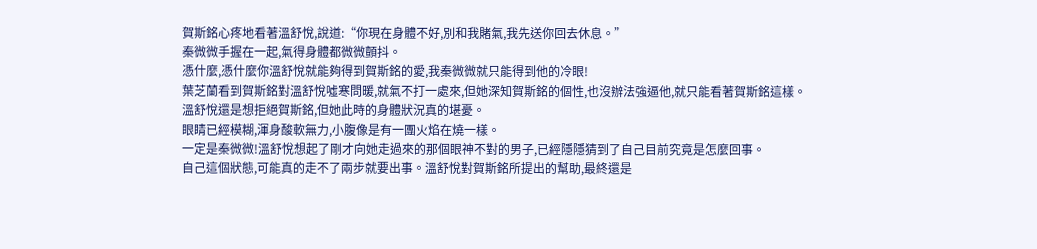賀斯銘心疼地看著溫舒悅,說道:“你現在身體不好,別和我賭氣,我先送你回去休息。”
秦微微手握在一起,氣得身體都微微顫抖。
憑什麼,憑什麼你溫舒悅就能夠得到賀斯銘的愛,我秦微微就只能得到他的冷眼!
葉芝蘭看到賀斯銘對溫舒悅噓寒問暖,就氣不打一處來,但她深知賀斯銘的個性,也沒辦法強逼他,就只能看著賀斯銘這樣。
溫舒悅還是想拒絕賀斯銘,但她此時的身體狀況真的堪憂。
眼睛已經模糊,渾身酸軟無力,小腹像是有一團火焰在燒一樣。
一定是秦微微!溫舒悅想起了剛才向她走過來的那個眼神不對的男子,已經隱隱猜到了自己目前究竟是怎麼回事。
自己這個狀態,可能真的走不了兩步就要出事。溫舒悅對賀斯銘所提出的幫助,最終還是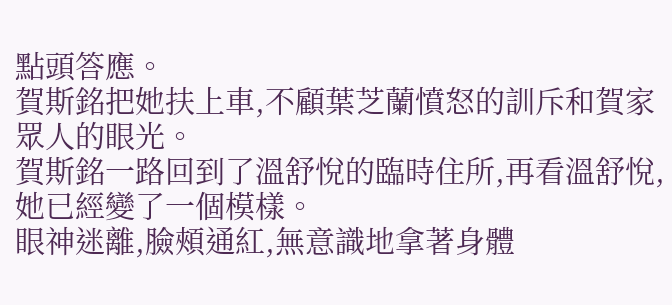點頭答應。
賀斯銘把她扶上車,不顧葉芝蘭憤怒的訓斥和賀家眾人的眼光。
賀斯銘一路回到了溫舒悅的臨時住所,再看溫舒悅,她已經變了一個模樣。
眼神迷離,臉頰通紅,無意識地拿著身體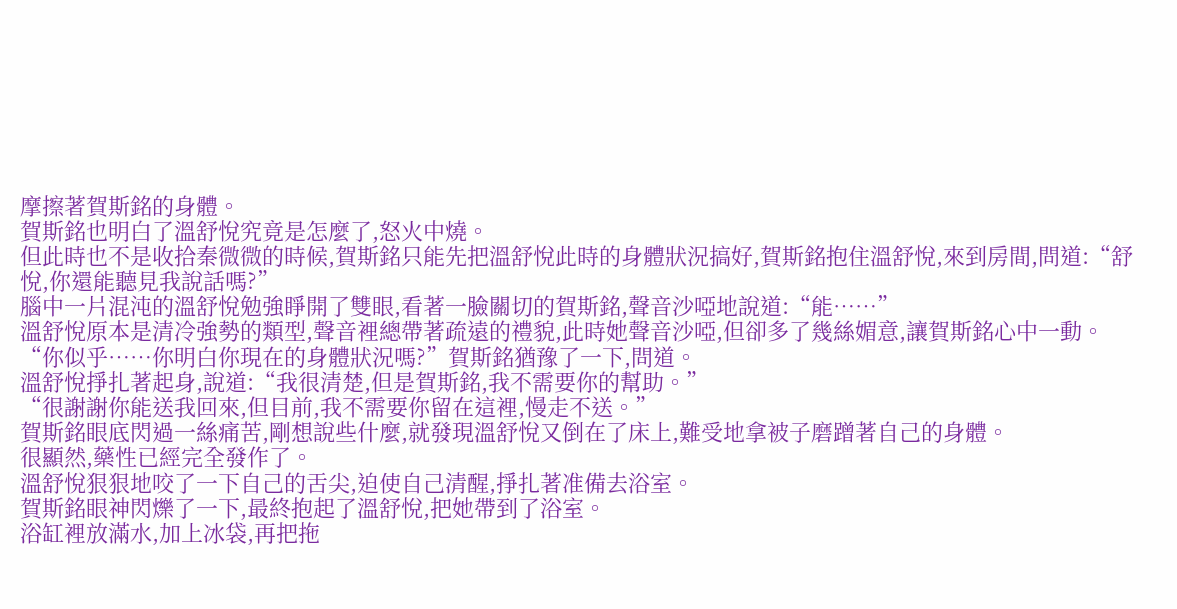摩擦著賀斯銘的身體。
賀斯銘也明白了溫舒悅究竟是怎麼了,怒火中燒。
但此時也不是收拾秦微微的時候,賀斯銘只能先把溫舒悅此時的身體狀況搞好,賀斯銘抱住溫舒悅,來到房間,問道:“舒悅,你還能聽見我說話嗎?”
腦中一片混沌的溫舒悅勉強睜開了雙眼,看著一臉關切的賀斯銘,聲音沙啞地說道:“能……”
溫舒悅原本是清冷強勢的類型,聲音裡總帶著疏遠的禮貌,此時她聲音沙啞,但卻多了幾絲媚意,讓賀斯銘心中一動。
“你似乎……你明白你現在的身體狀況嗎?”賀斯銘猶豫了一下,問道。
溫舒悅掙扎著起身,說道:“我很清楚,但是賀斯銘,我不需要你的幫助。”
“很謝謝你能送我回來,但目前,我不需要你留在這裡,慢走不送。”
賀斯銘眼底閃過一絲痛苦,剛想說些什麼,就發現溫舒悅又倒在了床上,難受地拿被子磨蹭著自己的身體。
很顯然,藥性已經完全發作了。
溫舒悅狠狠地咬了一下自己的舌尖,迫使自己清醒,掙扎著准備去浴室。
賀斯銘眼神閃爍了一下,最終抱起了溫舒悅,把她帶到了浴室。
浴缸裡放滿水,加上冰袋,再把拖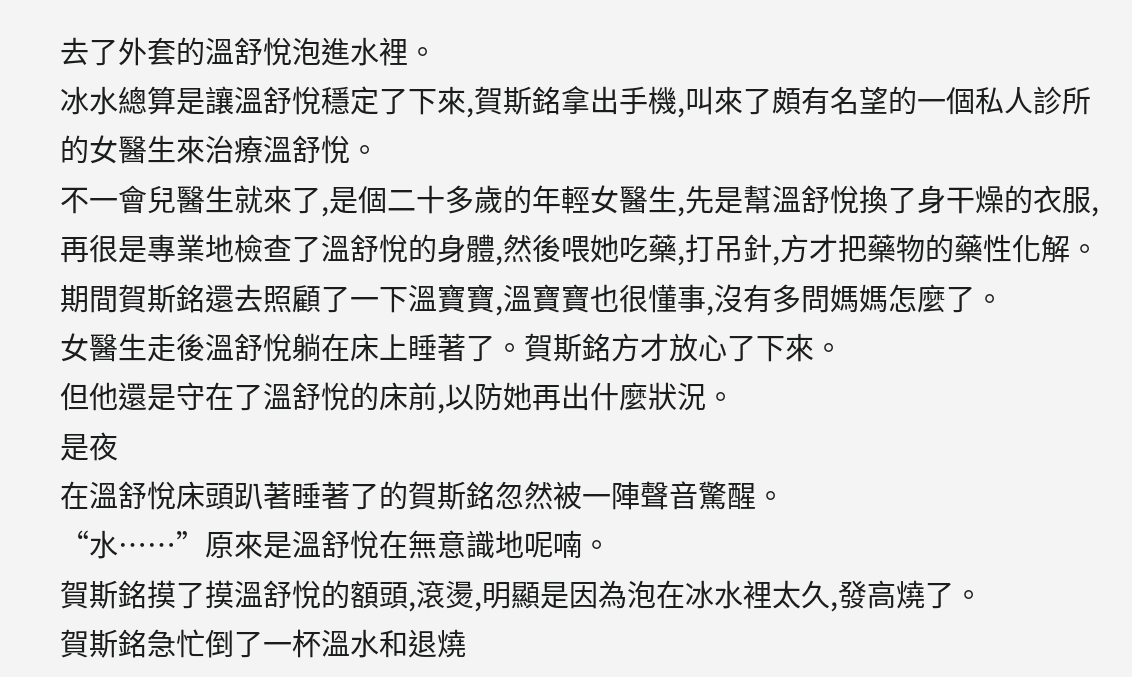去了外套的溫舒悅泡進水裡。
冰水總算是讓溫舒悅穩定了下來,賀斯銘拿出手機,叫來了頗有名望的一個私人診所的女醫生來治療溫舒悅。
不一會兒醫生就來了,是個二十多歲的年輕女醫生,先是幫溫舒悅換了身干燥的衣服,再很是專業地檢查了溫舒悅的身體,然後喂她吃藥,打吊針,方才把藥物的藥性化解。期間賀斯銘還去照顧了一下溫寶寶,溫寶寶也很懂事,沒有多問媽媽怎麼了。
女醫生走後溫舒悅躺在床上睡著了。賀斯銘方才放心了下來。
但他還是守在了溫舒悅的床前,以防她再出什麼狀況。
是夜
在溫舒悅床頭趴著睡著了的賀斯銘忽然被一陣聲音驚醒。
“水……”原來是溫舒悅在無意識地呢喃。
賀斯銘摸了摸溫舒悅的額頭,滾燙,明顯是因為泡在冰水裡太久,發高燒了。
賀斯銘急忙倒了一杯溫水和退燒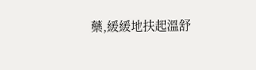藥,緩緩地扶起溫舒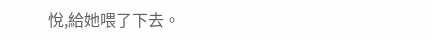悅,給她喂了下去。